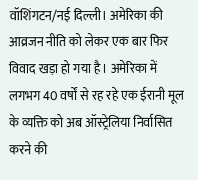वॉशिंगटन/नई दिल्ली। अमेरिका की आव्रजन नीति को लेकर एक बार फिर विवाद खड़ा हो गया है। अमेरिका में लगभग 40 वर्षों से रह रहे एक ईरानी मूल के व्यक्ति को अब ऑस्ट्रेलिया निर्वासित करने की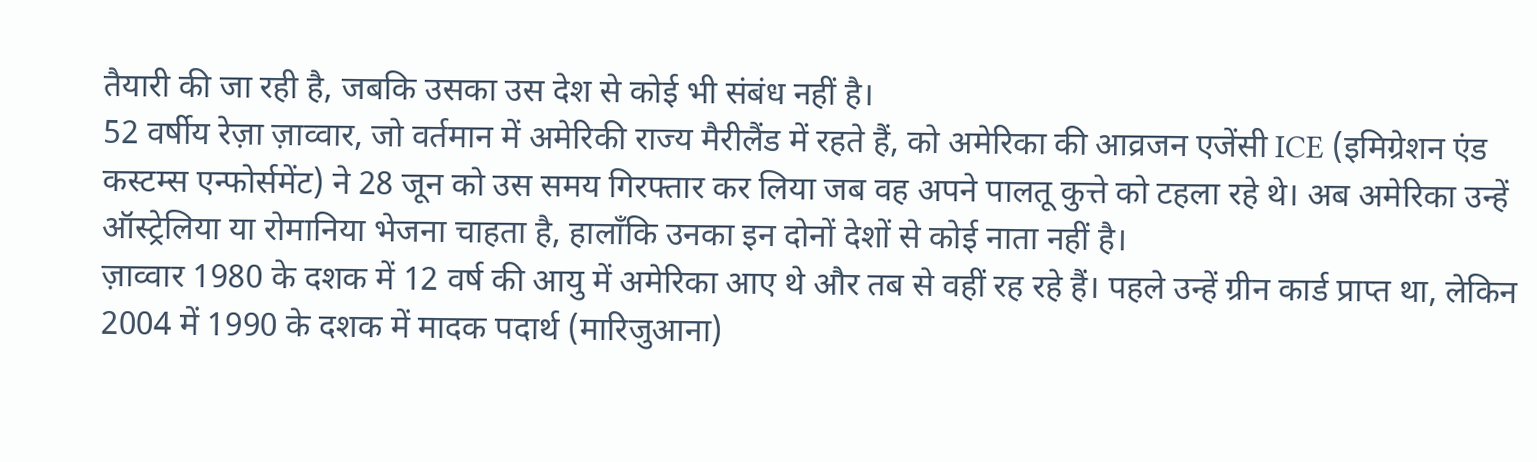तैयारी की जा रही है, जबकि उसका उस देश से कोई भी संबंध नहीं है।
52 वर्षीय रेज़ा ज़ाव्वार, जो वर्तमान में अमेरिकी राज्य मैरीलैंड में रहते हैं, को अमेरिका की आव्रजन एजेंसी ICE (इमिग्रेशन एंड कस्टम्स एन्फोर्समेंट) ने 28 जून को उस समय गिरफ्तार कर लिया जब वह अपने पालतू कुत्ते को टहला रहे थे। अब अमेरिका उन्हें ऑस्ट्रेलिया या रोमानिया भेजना चाहता है, हालाँकि उनका इन दोनों देशों से कोई नाता नहीं है।
ज़ाव्वार 1980 के दशक में 12 वर्ष की आयु में अमेरिका आए थे और तब से वहीं रह रहे हैं। पहले उन्हें ग्रीन कार्ड प्राप्त था, लेकिन 2004 में 1990 के दशक में मादक पदार्थ (मारिजुआना)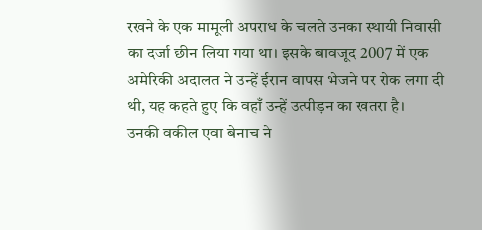रखने के एक मामूली अपराध के चलते उनका स्थायी निवासी का दर्जा छीन लिया गया था। इसके बावजूद 2007 में एक अमेरिकी अदालत ने उन्हें ईरान वापस भेजने पर रोक लगा दी थी, यह कहते हुए कि वहाँ उन्हें उत्पीड़न का खतरा है।
उनकी वकील एवा बेनाच ने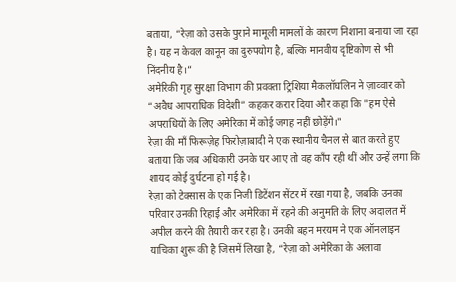बताया, “रेज़ा को उसके पुराने मामूली मामलों के कारण निशाना बनाया जा रहा है। यह न केवल कानून का दुरुपयोग है, बल्कि मानवीय दृष्टिकोण से भी निंदनीय है।”
अमेरिकी गृह सुरक्षा विभाग की प्रवक्ता ट्रिशिया मैकलॉघलिन ने ज़ाव्वार को “अवैध आपराधिक विदेशी” कहकर करार दिया और कहा कि "हम ऐसे अपराधियों के लिए अमेरिका में कोई जगह नहीं छोड़ेंगे।"
रेज़ा की माँ फिरूज़ेह फिरोज़ाबादी ने एक स्थानीय चैनल से बात करते हुए बताया कि जब अधिकारी उनके घर आए तो वह काँप रही थीं और उन्हें लगा कि शायद कोई दुर्घटना हो गई है।
रेज़ा को टेक्सास के एक निजी डिटेंशन सेंटर में रखा गया है, जबकि उनका परिवार उनकी रिहाई और अमेरिका में रहने की अनुमति के लिए अदालत में अपील करने की तैयारी कर रहा है। उनकी बहन मरयम ने एक ऑनलाइन याचिका शुरू की है जिसमें लिखा है, “रेज़ा को अमेरिका के अलावा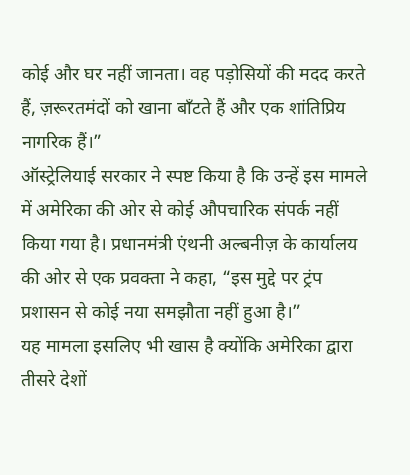कोई और घर नहीं जानता। वह पड़ोसियों की मदद करते हैं, ज़रूरतमंदों को खाना बाँटते हैं और एक शांतिप्रिय नागरिक हैं।”
ऑस्ट्रेलियाई सरकार ने स्पष्ट किया है कि उन्हें इस मामले में अमेरिका की ओर से कोई औपचारिक संपर्क नहीं किया गया है। प्रधानमंत्री एंथनी अल्बनीज़ के कार्यालय की ओर से एक प्रवक्ता ने कहा, “इस मुद्दे पर ट्रंप प्रशासन से कोई नया समझौता नहीं हुआ है।”
यह मामला इसलिए भी खास है क्योंकि अमेरिका द्वारा तीसरे देशों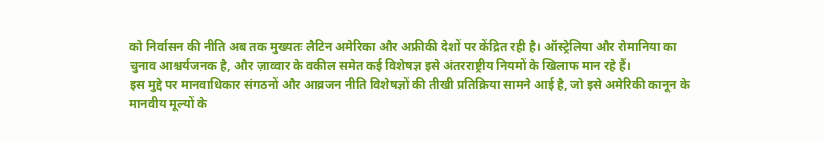को निर्वासन की नीति अब तक मुख्यतः लैटिन अमेरिका और अफ्रीकी देशों पर केंद्रित रही है। ऑस्ट्रेलिया और रोमानिया का चुनाव आश्चर्यजनक है, और ज़ाव्वार के वकील समेत कई विशेषज्ञ इसे अंतरराष्ट्रीय नियमों के खिलाफ मान रहे हैं।
इस मुद्दे पर मानवाधिकार संगठनों और आव्रजन नीति विशेषज्ञों की तीखी प्रतिक्रिया सामने आई है, जो इसे अमेरिकी कानून के मानवीय मूल्यों के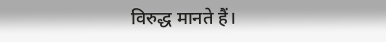विरुद्ध मानते हैं।